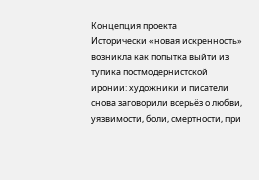Концепция проекта
Исторически «новая искренность» возникла как попытка выйти из тупика постмодернистской иронии: художники и писатели снова заговорили всерьёз о любви, уязвимости, боли, смертности, при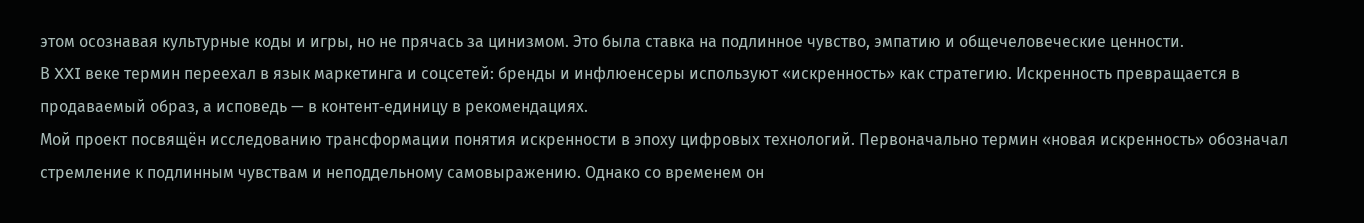этом осознавая культурные коды и игры, но не прячась за цинизмом. Это была ставка на подлинное чувство, эмпатию и общечеловеческие ценности.
В XXI веке термин переехал в язык маркетинга и соцсетей: бренды и инфлюенсеры используют «искренность» как стратегию. Искренность превращается в продаваемый образ, а исповедь — в контент‑единицу в рекомендациях.
Мой проект посвящён исследованию трансформации понятия искренности в эпоху цифровых технологий. Первоначально термин «новая искренность» обозначал стремление к подлинным чувствам и неподдельному самовыражению. Однако со временем он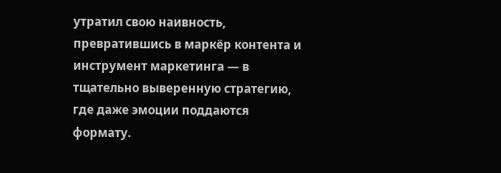утратил свою наивность, превратившись в маркёр контента и инструмент маркетинга — в тщательно выверенную стратегию, где даже эмоции поддаются формату.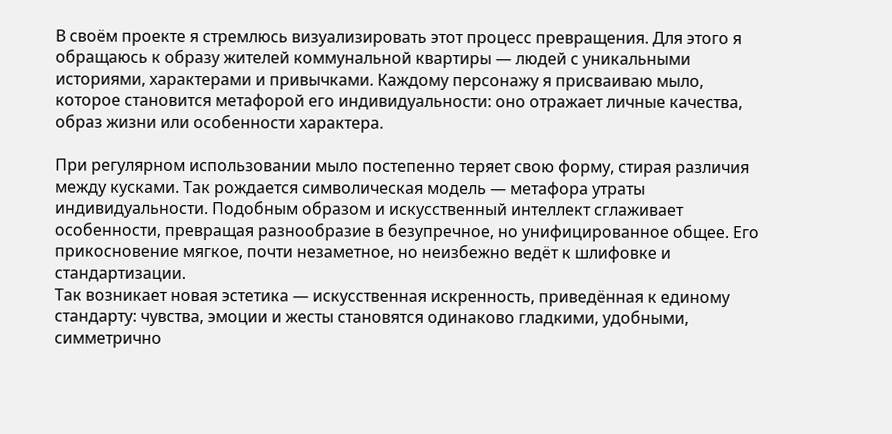В своём проекте я стремлюсь визуализировать этот процесс превращения. Для этого я обращаюсь к образу жителей коммунальной квартиры — людей с уникальными историями, характерами и привычками. Каждому персонажу я присваиваю мыло, которое становится метафорой его индивидуальности: оно отражает личные качества, образ жизни или особенности характера.

При регулярном использовании мыло постепенно теряет свою форму, стирая различия между кусками. Так рождается символическая модель — метафора утраты индивидуальности. Подобным образом и искусственный интеллект сглаживает особенности, превращая разнообразие в безупречное, но унифицированное общее. Его прикосновение мягкое, почти незаметное, но неизбежно ведёт к шлифовке и стандартизации.
Так возникает новая эстетика — искусственная искренность, приведённая к единому стандарту: чувства, эмоции и жесты становятся одинаково гладкими, удобными, симметрично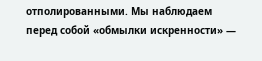отполированными. Мы наблюдаем перед собой «обмылки искренности» —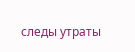следы утраты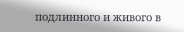подлинного и живого в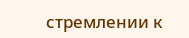стремлении к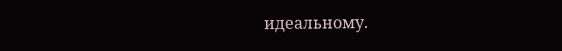идеальному.